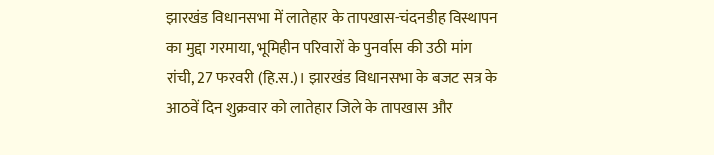झारखंड विधानसभा में लातेहार के तापखास-चंदनडीह विस्थापन का मुद्दा गरमाया, भूमिहीन परिवारों के पुनर्वास की उठी मांग
रांची, 27 फरवरी (हि.स.)। झारखंड विधानसभा के बजट सत्र के आठवें दिन शुक्रवार को लातेहार जिले के तापखास और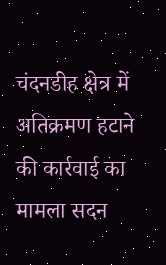चंदनडीह क्षेत्र में अतिक्रमण हटाने की कार्रवाई का मामला सदन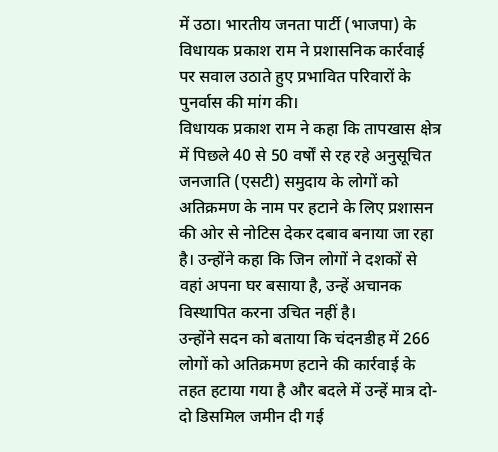में उठा। भारतीय जनता पार्टी (भाजपा) के विधायक प्रकाश राम ने प्रशासनिक कार्रवाई पर सवाल उठाते हुए प्रभावित परिवारों के पुनर्वास की मांग की।
विधायक प्रकाश राम ने कहा कि तापखास क्षेत्र में पिछले 40 से 50 वर्षों से रह रहे अनुसूचित जनजाति (एसटी) समुदाय के लोगों को अतिक्रमण के नाम पर हटाने के लिए प्रशासन की ओर से नोटिस देकर दबाव बनाया जा रहा है। उन्होंने कहा कि जिन लोगों ने दशकों से वहां अपना घर बसाया है, उन्हें अचानक विस्थापित करना उचित नहीं है।
उन्होंने सदन को बताया कि चंदनडीह में 266 लोगों को अतिक्रमण हटाने की कार्रवाई के तहत हटाया गया है और बदले में उन्हें मात्र दो-दो डिसमिल जमीन दी गई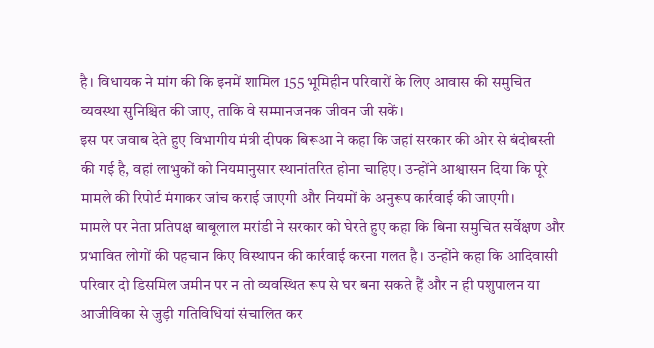है। विधायक ने मांग की कि इनमें शामिल 155 भूमिहीन परिवारों के लिए आवास की समुचित व्यवस्था सुनिश्चित की जाए, ताकि वे सम्मानजनक जीवन जी सकें।
इस पर जवाब देते हुए विभागीय मंत्री दीपक बिरूआ ने कहा कि जहां सरकार की ओर से बंदोबस्ती की गई है, वहां लाभुकों को नियमानुसार स्थानांतरित होना चाहिए। उन्होंने आश्वासन दिया कि पूरे मामले की रिपोर्ट मंगाकर जांच कराई जाएगी और नियमों के अनुरूप कार्रवाई की जाएगी।
मामले पर नेता प्रतिपक्ष बाबूलाल मरांडी ने सरकार को घेरते हुए कहा कि बिना समुचित सर्वेक्षण और प्रभावित लोगों की पहचान किए विस्थापन की कार्रवाई करना गलत है। उन्होंने कहा कि आदिवासी परिवार दो डिसमिल जमीन पर न तो व्यवस्थित रूप से घर बना सकते हैं और न ही पशुपालन या आजीविका से जुड़ी गतिविधियां संचालित कर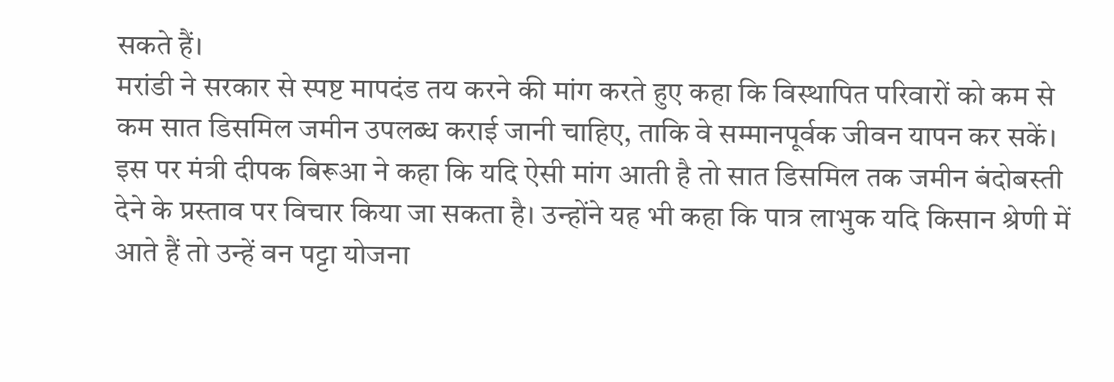सकते हैं।
मरांडी ने सरकार से स्पष्ट मापदंड तय करने की मांग करते हुए कहा कि विस्थापित परिवारों को कम से कम सात डिसमिल जमीन उपलब्ध कराई जानी चाहिए, ताकि वे सम्मानपूर्वक जीवन यापन कर सकें।
इस पर मंत्री दीपक बिरूआ ने कहा कि यदि ऐसी मांग आती है तो सात डिसमिल तक जमीन बंदोबस्ती देने के प्रस्ताव पर विचार किया जा सकता है। उन्होंने यह भी कहा कि पात्र लाभुक यदि किसान श्रेणी में आते हैं तो उन्हें वन पट्टा योजना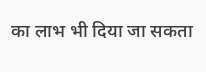का लाभ भी दिया जा सकता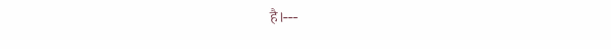है।---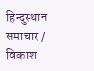हिन्दुस्थान समाचार / विकाश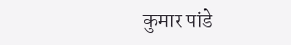कुमार पांडे